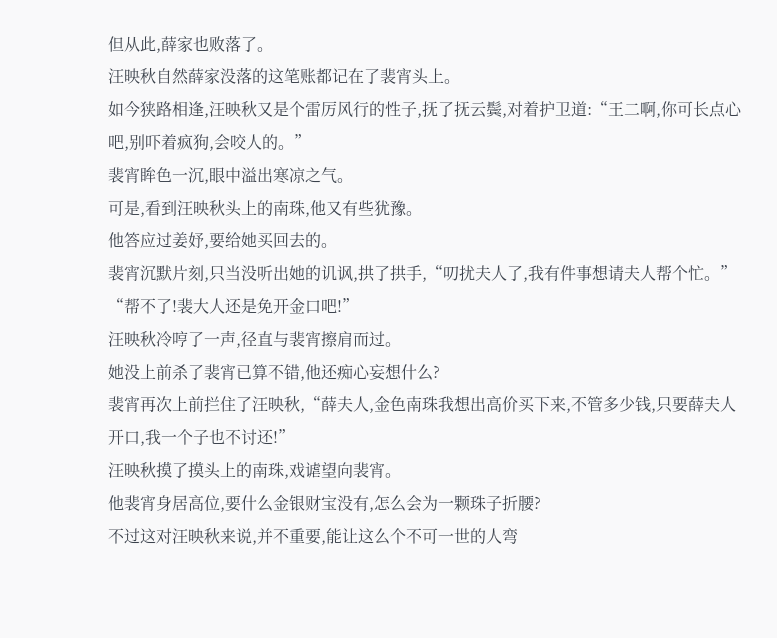但从此,薛家也败落了。
汪映秋自然薛家没落的这笔账都记在了裴宵头上。
如今狭路相逢,汪映秋又是个雷厉风行的性子,抚了抚云鬓,对着护卫道:“王二啊,你可长点心吧,别吓着疯狗,会咬人的。”
裴宵眸色一沉,眼中溢出寒凉之气。
可是,看到汪映秋头上的南珠,他又有些犹豫。
他答应过姜妤,要给她买回去的。
裴宵沉默片刻,只当没听出她的讥讽,拱了拱手,“叨扰夫人了,我有件事想请夫人帮个忙。”
“帮不了!裴大人还是免开金口吧!”
汪映秋冷哼了一声,径直与裴宵擦肩而过。
她没上前杀了裴宵已算不错,他还痴心妄想什么?
裴宵再次上前拦住了汪映秋,“薛夫人,金色南珠我想出高价买下来,不管多少钱,只要薛夫人开口,我一个子也不讨还!”
汪映秋摸了摸头上的南珠,戏谑望向裴宵。
他裴宵身居高位,要什么金银财宝没有,怎么会为一颗珠子折腰?
不过这对汪映秋来说,并不重要,能让这么个不可一世的人弯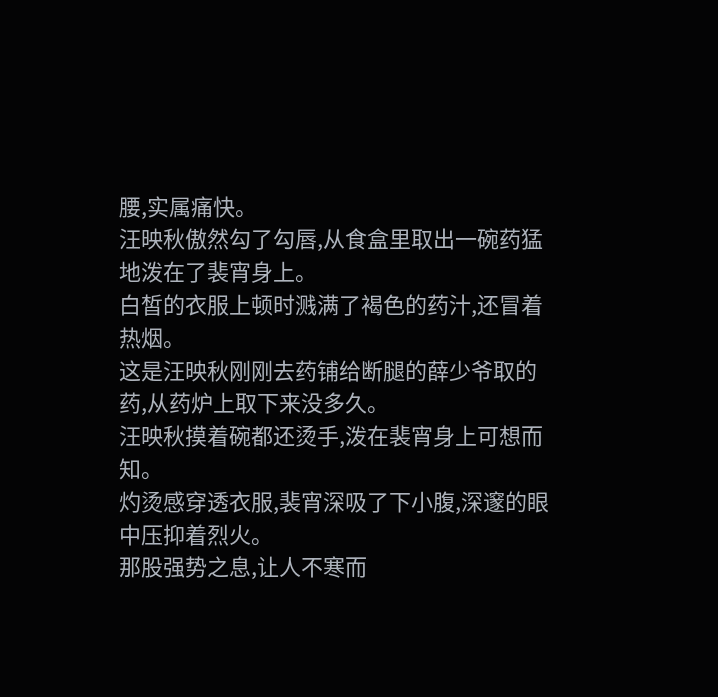腰,实属痛快。
汪映秋傲然勾了勾唇,从食盒里取出一碗药猛地泼在了裴宵身上。
白皙的衣服上顿时溅满了褐色的药汁,还冒着热烟。
这是汪映秋刚刚去药铺给断腿的薛少爷取的药,从药炉上取下来没多久。
汪映秋摸着碗都还烫手,泼在裴宵身上可想而知。
灼烫感穿透衣服,裴宵深吸了下小腹,深邃的眼中压抑着烈火。
那股强势之息,让人不寒而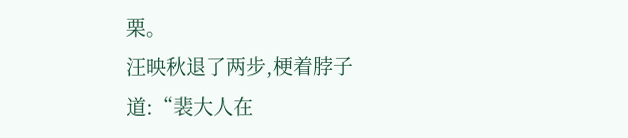栗。
汪映秋退了两步,梗着脖子道:“裴大人在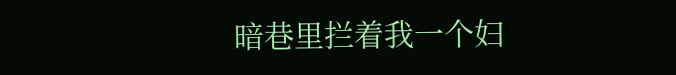暗巷里拦着我一个妇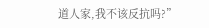道人家,我不该反抗吗?”